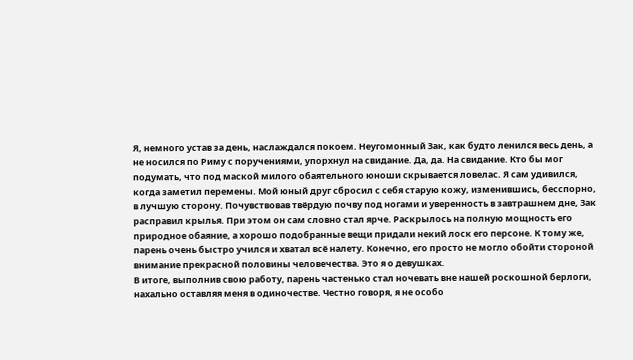Я, немного устав за день, наслаждался покоем. Неугомонный Зак, как будто ленился весь день, а не носился по Риму с поручениями, упорхнул на свидание. Да, да. На свидание. Кто бы мог подумать, что под маской милого обаятельного юноши скрывается ловелас. Я сам удивился, когда заметил перемены. Мой юный друг сбросил с себя старую кожу, изменившись, бесспорно, в лучшую сторону. Почувствовав твёрдую почву под ногами и уверенность в завтрашнем дне, Зак расправил крылья. При этом он сам словно стал ярче. Раскрылось на полную мощность его природное обаяние, а хорошо подобранные вещи придали некий лоск его персоне. К тому же, парень очень быстро учился и хватал всё налету. Конечно, его просто не могло обойти стороной внимание прекрасной половины человечества. Это я о девушках.
В итоге, выполнив свою работу, парень частенько стал ночевать вне нашей роскошной берлоги, нахально оставляя меня в одиночестве. Честно говоря, я не особо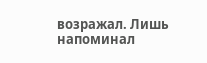возражал. Лишь напоминал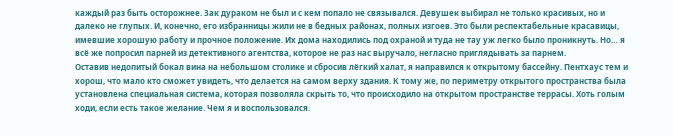каждый раз быть осторожнее. Зак дураком не был и с кем попало не связывался. Девушек выбирал не только красивых, но и далеко не глупых. И, конечно, его избранницы жили не в бедных районах, полных изгоев. Это были респектабельные красавицы, имевшие хорошую работу и прочное положение. Их дома находились под охраной и туда не тау уж легко было проникнуть. Но… я всё же попросил парней из детективного агентства, которое не раз нас выручало, негласно приглядывать за парнем.
Оставив недопитый бокал вина на небольшом столике и сбросив лёгкий халат, я направился к открытому бассейну. Пентхаус тем и хорош, что мало кто сможет увидеть, что делается на самом верху здания. К тому же, по периметру открытого пространства была установлена специальная система, которая позволяла скрыть то, что происходило на открытом пространстве террасы. Хоть голым ходи, если есть такое желание. Чем я и воспользовался.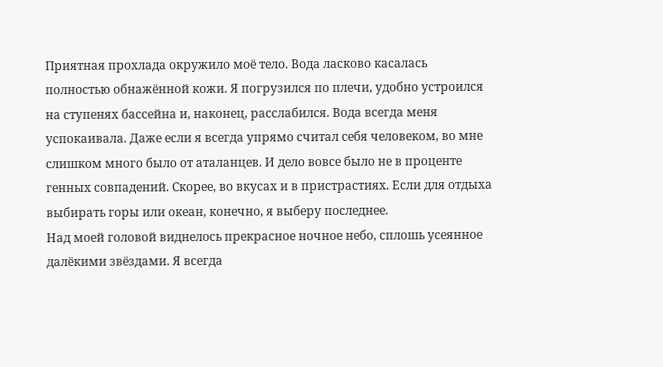Приятная прохлада окружило моё тело. Вода ласково касалась полностью обнажённой кожи. Я погрузился по плечи, удобно устроился на ступенях бассейна и, наконец, расслабился. Вода всегда меня успокаивала. Даже если я всегда упрямо считал себя человеком, во мне слишком много было от аталанцев. И дело вовсе было не в проценте генных совпадений. Скорее, во вкусах и в пристрастиях. Если для отдыха выбирать горы или океан, конечно, я выберу последнее.
Над моей головой виднелось прекрасное ночное небо, сплошь усеянное далёкими звёздами. Я всегда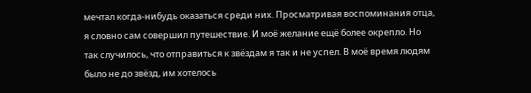мечтал когда-нибудь оказаться среди них. Просматривая воспоминания отца, я словно сам совершил путешествие. И моё желание ещё более окрепло. Но так случилось, что отправиться к звёздам я так и не успел. В моё время людям было не до звёзд, им хотелось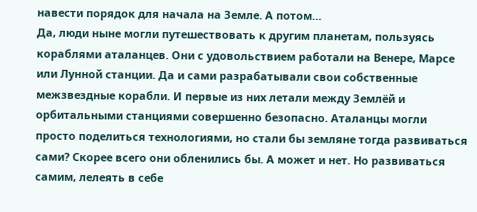навести порядок для начала на Земле. А потом…
Да, люди ныне могли путешествовать к другим планетам, пользуясь кораблями аталанцев. Они с удовольствием работали на Венере, Марсе или Лунной станции. Да и сами разрабатывали свои собственные межзвездные корабли. И первые из них летали между Землёй и орбитальными станциями совершенно безопасно. Аталанцы могли просто поделиться технологиями, но стали бы земляне тогда развиваться сами? Скорее всего они обленились бы. А может и нет. Но развиваться самим, лелеять в себе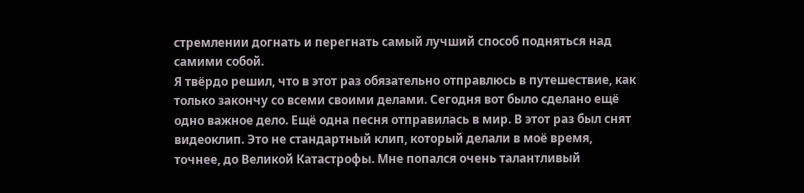стремлении догнать и перегнать самый лучший способ подняться над самими собой.
Я твёрдо решил, что в этот раз обязательно отправлюсь в путешествие, как только закончу со всеми своими делами. Сегодня вот было сделано ещё одно важное дело. Ещё одна песня отправилась в мир. В этот раз был снят видеоклип. Это не стандартный клип, который делали в моё время, точнее, до Великой Катастрофы. Мне попался очень талантливый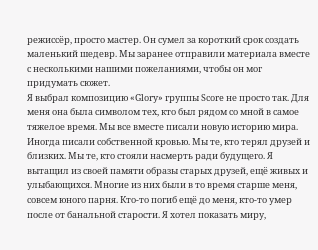режиссёр, просто мастер. Он сумел за короткий срок создать маленький шедевр. Мы заранее отправили материала вместе с несколькими нашими пожеланиями, чтобы он мог придумать сюжет.
Я выбрал композицию «Glory» группы Score не просто так. Для меня она была символом тех, кто был рядом со мной в самое тяжелое время. Мы все вместе писали новую историю мира. Иногда писали собственной кровью. Мы те, кто терял друзей и близких. Мы те, кто стояли насмерть ради будущего. Я вытащил из своей памяти образы старых друзей, ещё живых и улыбающихся. Многие из них были в то время старше меня, совсем юного парня. Кто-то погиб ещё до меня, кто-то умер после от банальной старости. Я хотел показать миру,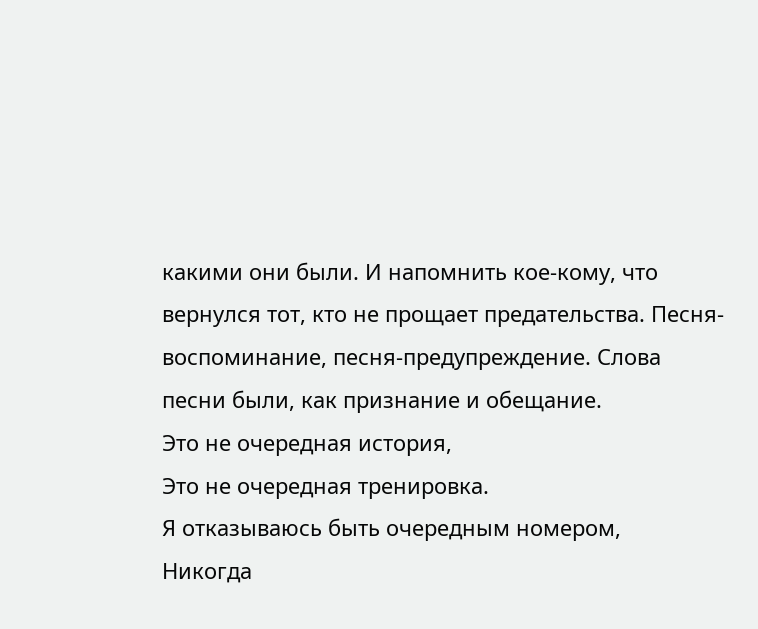какими они были. И напомнить кое-кому, что вернулся тот, кто не прощает предательства. Песня-воспоминание, песня-предупреждение. Слова песни были, как признание и обещание.
Это не очередная история,
Это не очередная тренировка.
Я отказываюсь быть очередным номером,
Никогда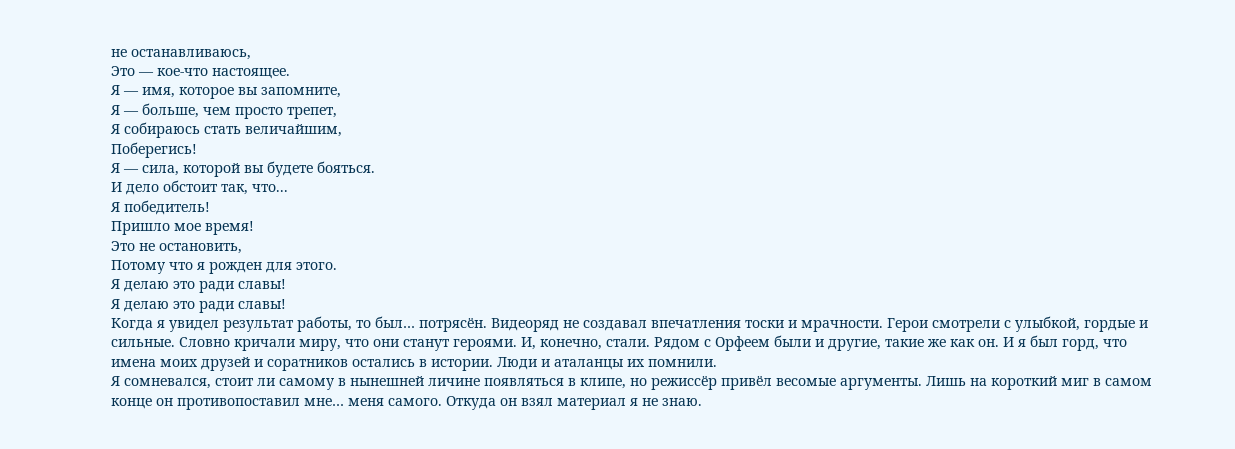не останавливаюсь,
Это — кое-что настоящее.
Я — имя, которое вы запомните,
Я — больше, чем просто трепет,
Я собираюсь стать величайшим,
Поберегись!
Я — сила, которой вы будете бояться.
И дело обстоит так, что...
Я победитель!
Пришло мое время!
Это не остановить,
Потому что я рожден для этого.
Я делаю это ради славы!
Я делаю это ради славы!
Когда я увидел результат работы, то был… потрясён. Видеоряд не создавал впечатления тоски и мрачности. Герои смотрели с улыбкой, гордые и сильные. Словно кричали миру, что они станут героями. И, конечно, стали. Рядом с Орфеем были и другие, такие же как он. И я был горд, что имена моих друзей и соратников остались в истории. Люди и аталанцы их помнили.
Я сомневался, стоит ли самому в нынешней личине появляться в клипе, но режиссёр привёл весомые аргументы. Лишь на короткий миг в самом конце он противопоставил мне… меня самого. Откуда он взял материал я не знаю.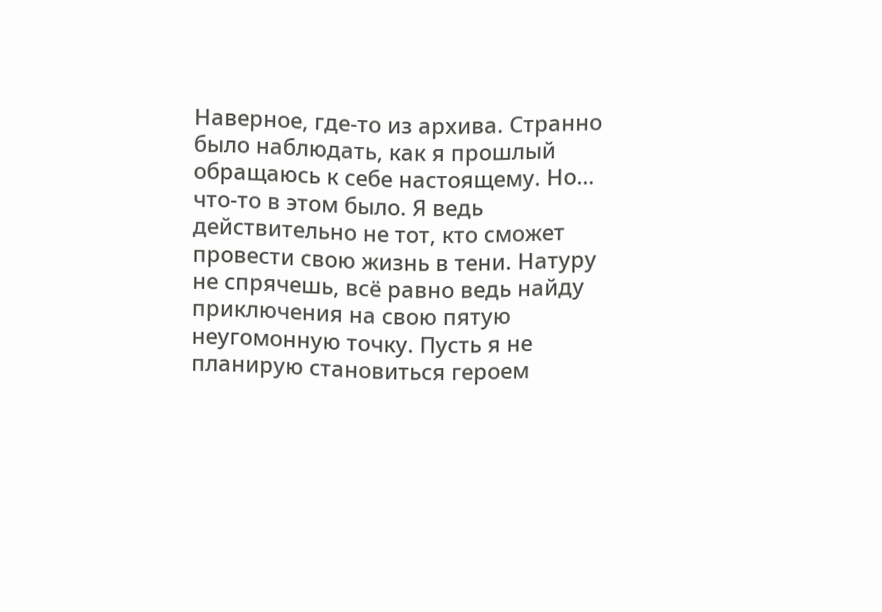Наверное, где-то из архива. Странно было наблюдать, как я прошлый обращаюсь к себе настоящему. Но… что-то в этом было. Я ведь действительно не тот, кто сможет провести свою жизнь в тени. Натуру не спрячешь, всё равно ведь найду приключения на свою пятую неугомонную точку. Пусть я не планирую становиться героем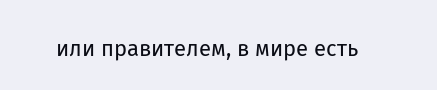или правителем, в мире есть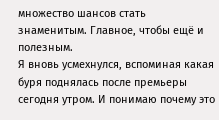множество шансов стать знаменитым. Главное, чтобы ещё и полезным.
Я вновь усмехнулся, вспоминая какая буря поднялась после премьеры сегодня утром. И понимаю почему это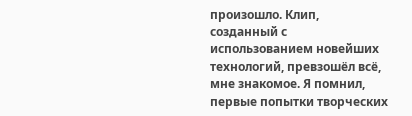произошло. Клип, созданный с использованием новейших технологий, превзошёл всё, мне знакомое. Я помнил, первые попытки творческих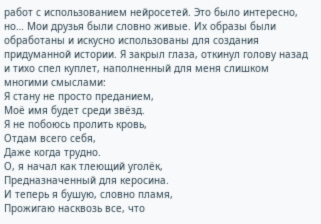работ с использованием нейросетей. Это было интересно, но… Мои друзья были словно живые. Их образы были обработаны и искусно использованы для создания придуманной истории. Я закрыл глаза, откинул голову назад и тихо спел куплет, наполненный для меня слишком многими смыслами:
Я стану не просто преданием,
Моё имя будет среди звёзд.
Я не побоюсь пролить кровь,
Отдам всего себя,
Даже когда трудно.
О, я начал как тлеющий уголёк,
Предназначенный для керосина.
И теперь я бушую, словно пламя,
Прожигаю насквозь все, что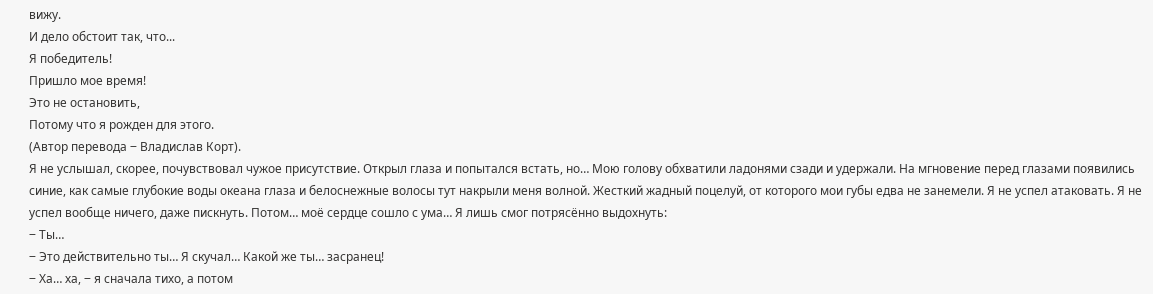вижу.
И дело обстоит так, что...
Я победитель!
Пришло мое время!
Это не остановить,
Потому что я рожден для этого.
(Автор перевода ‒ Владислав Корт).
Я не услышал, скорее, почувствовал чужое присутствие. Открыл глаза и попытался встать, но… Мою голову обхватили ладонями сзади и удержали. На мгновение перед глазами появились синие, как самые глубокие воды океана глаза и белоснежные волосы тут накрыли меня волной. Жесткий жадный поцелуй, от которого мои губы едва не занемели. Я не успел атаковать. Я не успел вообще ничего, даже пискнуть. Потом… моё сердце сошло с ума… Я лишь смог потрясённо выдохнуть:
‒ Ты…
‒ Это действительно ты… Я скучал… Какой же ты… засранец!
‒ Ха… ха, ‒ я сначала тихо, а потом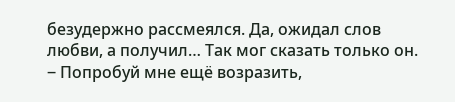безудержно рассмеялся. Да, ожидал слов любви, а получил… Так мог сказать только он.
‒ Попробуй мне ещё возразить,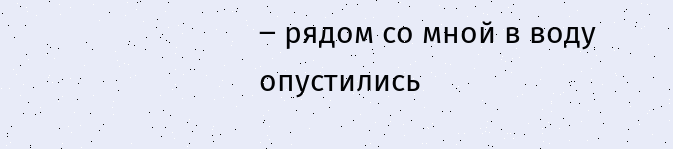‒ рядом со мной в воду опустились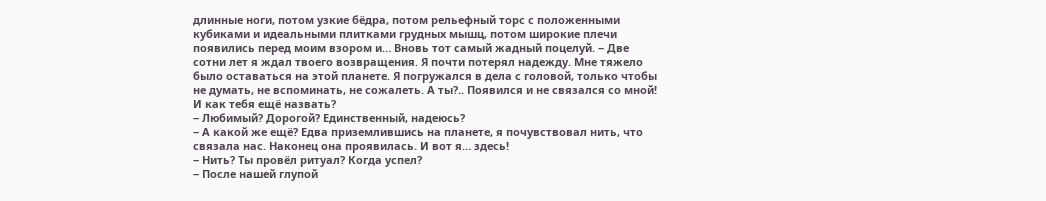длинные ноги, потом узкие бёдра, потом рельефный торс с положенными кубиками и идеальными плитками грудных мышц, потом широкие плечи появились перед моим взором и… Вновь тот самый жадный поцелуй. ‒ Две сотни лет я ждал твоего возвращения. Я почти потерял надежду. Мне тяжело было оставаться на этой планете. Я погружался в дела с головой, только чтобы не думать, не вспоминать, не сожалеть. А ты?.. Появился и не связался со мной! И как тебя ещё назвать?
‒ Любимый? Дорогой? Единственный, надеюсь?
‒ А какой же ещё? Едва приземлившись на планете, я почувствовал нить, что связала нас. Наконец она проявилась. И вот я… здесь!
‒ Нить? Ты провёл ритуал? Когда успел?
‒ После нашей глупой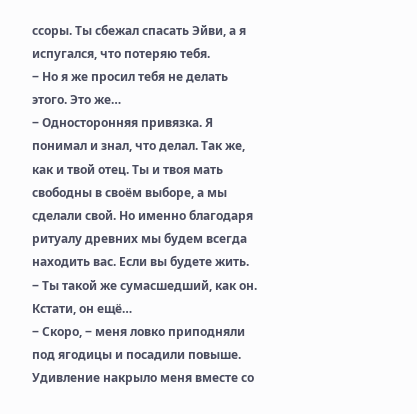ссоры. Ты сбежал спасать Эйви, а я испугался, что потеряю тебя.
‒ Но я же просил тебя не делать этого. Это же…
‒ Односторонняя привязка. Я понимал и знал, что делал. Так же, как и твой отец. Ты и твоя мать свободны в своём выборе, а мы сделали свой. Но именно благодаря ритуалу древних мы будем всегда находить вас. Если вы будете жить.
‒ Ты такой же сумасшедший, как он. Кстати, он ещё…
‒ Скоро, ‒ меня ловко приподняли под ягодицы и посадили повыше. Удивление накрыло меня вместе со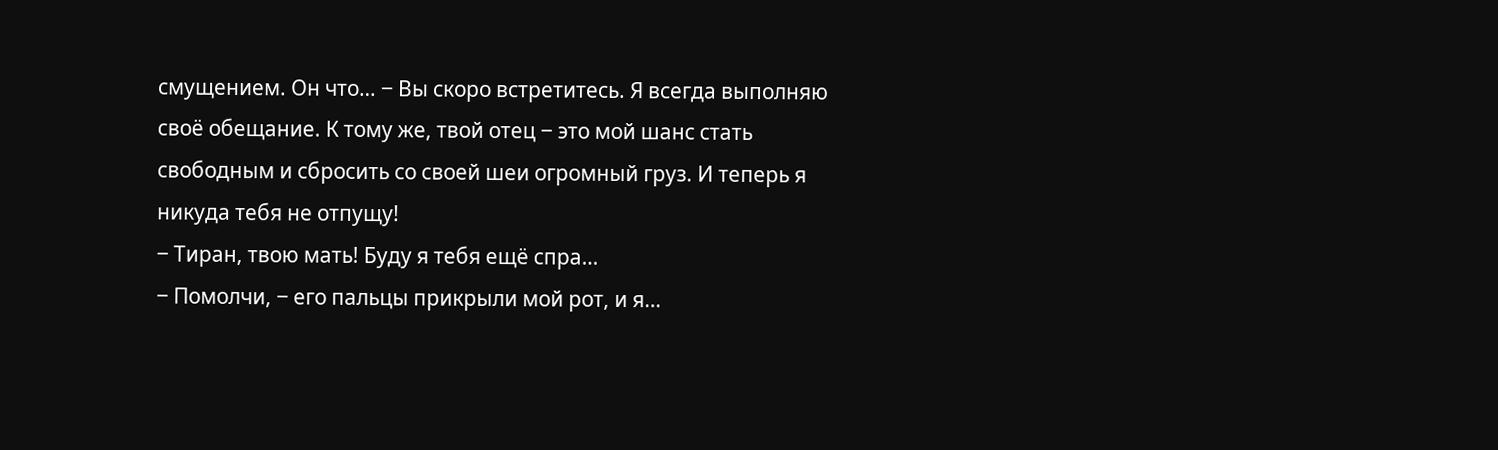смущением. Он что… ‒ Вы скоро встретитесь. Я всегда выполняю своё обещание. К тому же, твой отец ‒ это мой шанс стать свободным и сбросить со своей шеи огромный груз. И теперь я никуда тебя не отпущу!
‒ Тиран, твою мать! Буду я тебя ещё спра…
‒ Помолчи, ‒ его пальцы прикрыли мой рот, и я…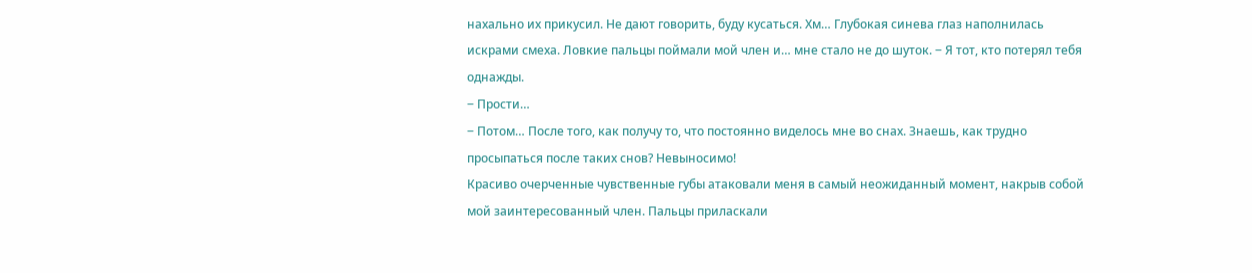нахально их прикусил. Не дают говорить, буду кусаться. Хм… Глубокая синева глаз наполнилась искрами смеха. Ловкие пальцы поймали мой член и… мне стало не до шуток. ‒ Я тот, кто потерял тебя однажды.
‒ Прости…
‒ Потом… После того, как получу то, что постоянно виделось мне во снах. Знаешь, как трудно просыпаться после таких снов? Невыносимо!
Красиво очерченные чувственные губы атаковали меня в самый неожиданный момент, накрыв собой мой заинтересованный член. Пальцы приласкали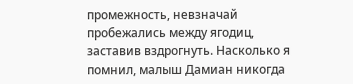промежность, невзначай пробежались между ягодиц, заставив вздрогнуть. Насколько я помнил, малыш Дамиан никогда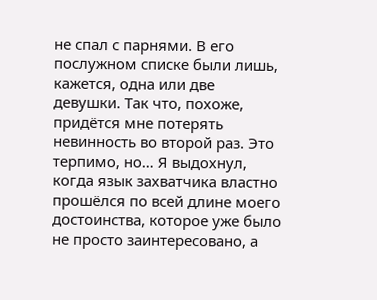не спал с парнями. В его послужном списке были лишь, кажется, одна или две девушки. Так что, похоже, придётся мне потерять невинность во второй раз. Это терпимо, но… Я выдохнул, когда язык захватчика властно прошёлся по всей длине моего достоинства, которое уже было не просто заинтересовано, а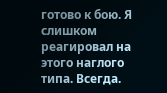готово к бою. Я слишком реагировал на этого наглого типа. Всегда.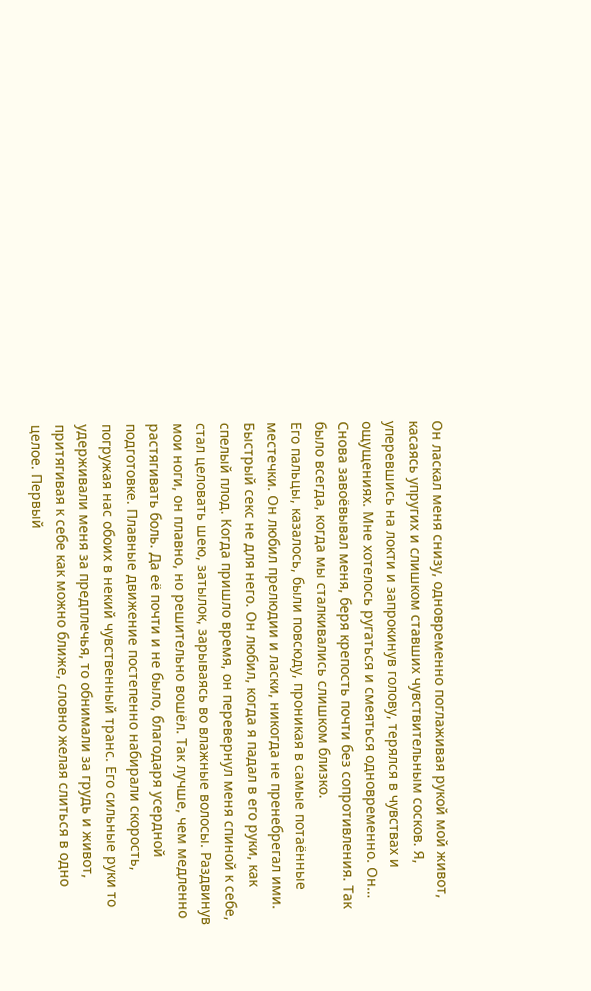Он ласкал меня снизу, одновременно поглаживая рукой мой живот, касаясь упругих и слишком ставших чувствительным сосков. Я, уперевшись на локти и запрокинув голову, терялся в чувствах и ощущениях. Мне хотелось ругаться и смеяться одновременно. Он… Снова завоёвывал меня, беря крепость почти без сопротивления. Так было всегда, когда мы сталкивались слишком близко.
Его пальцы, казалось, были повсюду, проникая в самые потаённые местечки. Он любил прелюдии и ласки, никогда не пренебрегал ими. Быстрый секс не для него. Он любил, когда я падал в его руки, как спелый плод. Когда пришло время, он перевернул меня спиной к себе, стал целовать шею, затылок, зарываясь во влажные волосы. Раздвинув мои ноги, он плавно, но решительно вошёл. Так лучше, чем медленно растягивать боль. Да её почти и не было, благодаря усердной подготовке. Плавные движение постепенно набирали скорость, погружая нас обоих в некий чувственный транс. Его сильные руки то удерживали меня за предплечья, то обнимали за грудь и живот, притягивая к себе как можно ближе, словно желая слиться в одно целое. Первый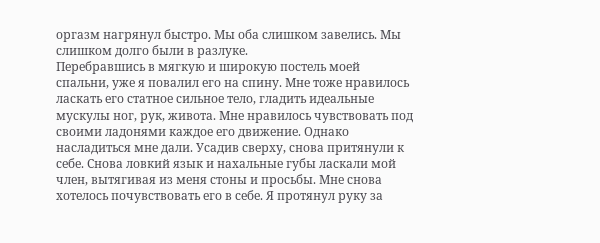оргазм нагрянул быстро. Мы оба слишком завелись. Мы слишком долго были в разлуке.
Перебравшись в мягкую и широкую постель моей спальни, уже я повалил его на спину. Мне тоже нравилось ласкать его статное сильное тело, гладить идеальные мускулы ног, рук, живота. Мне нравилось чувствовать под своими ладонями каждое его движение. Однако насладиться мне дали. Усадив сверху, снова притянули к себе. Снова ловкий язык и нахальные губы ласкали мой член, вытягивая из меня стоны и просьбы. Мне снова хотелось почувствовать его в себе. Я протянул руку за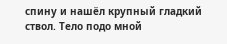спину и нашёл крупный гладкий ствол. Тело подо мной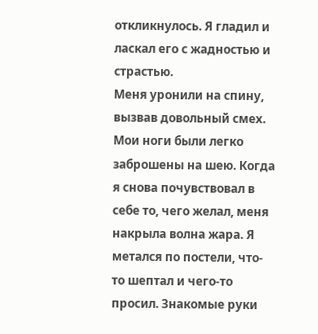откликнулось. Я гладил и ласкал его с жадностью и страстью.
Меня уронили на спину, вызвав довольный смех. Мои ноги были легко заброшены на шею. Когда я снова почувствовал в себе то, чего желал, меня накрыла волна жара. Я метался по постели, что-то шептал и чего-то просил. Знакомые руки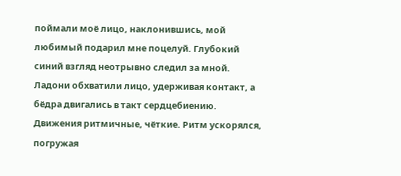поймали моё лицо, наклонившись, мой любимый подарил мне поцелуй. Глубокий синий взгляд неотрывно следил за мной. Ладони обхватили лицо, удерживая контакт, а бёдра двигались в такт сердцебиению. Движения ритмичные, чёткие. Ритм ускорялся, погружая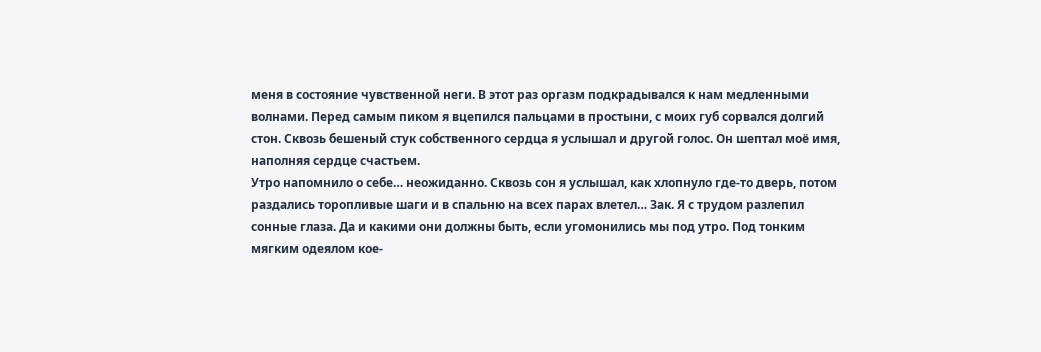меня в состояние чувственной неги. В этот раз оргазм подкрадывался к нам медленными волнами. Перед самым пиком я вцепился пальцами в простыни, с моих губ сорвался долгий стон. Сквозь бешеный стук собственного сердца я услышал и другой голос. Он шептал моё имя, наполняя сердце счастьем.
Утро напомнило о себе… неожиданно. Сквозь сон я услышал, как хлопнуло где-то дверь, потом раздались торопливые шаги и в спальню на всех парах влетел… Зак. Я с трудом разлепил сонные глаза. Да и какими они должны быть, если угомонились мы под утро. Под тонким мягким одеялом кое-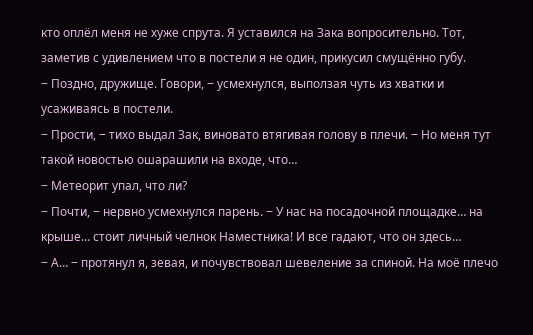кто оплёл меня не хуже спрута. Я уставился на Зака вопросительно. Тот, заметив с удивлением что в постели я не один, прикусил смущённо губу.
‒ Поздно, дружище. Говори, ‒ усмехнулся, выползая чуть из хватки и усаживаясь в постели.
‒ Прости, ‒ тихо выдал Зак, виновато втягивая голову в плечи. ‒ Но меня тут такой новостью ошарашили на входе, что…
‒ Метеорит упал, что ли?
‒ Почти, ‒ нервно усмехнулся парень. ‒ У нас на посадочной площадке… на крыше… стоит личный челнок Наместника! И все гадают, что он здесь…
‒ А… ‒ протянул я, зевая, и почувствовал шевеление за спиной. На моё плечо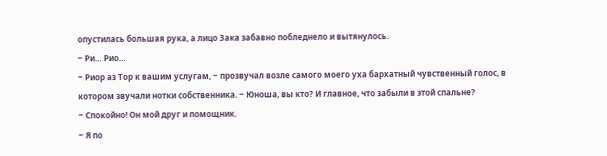опустилась большая рука, а лицо Зака забавно побледнело и вытянулось.
‒ Ри… Рио…
‒ Риор аз Тор к вашим услугам, ‒ прозвучал возле самого моего уха бархатный чувственный голос, в котором звучали нотки собственника. ‒ Юноша, вы кто? И главное, что забыли в этой спальне?
‒ Спокойно! Он мой друг и помощник.
‒ Я по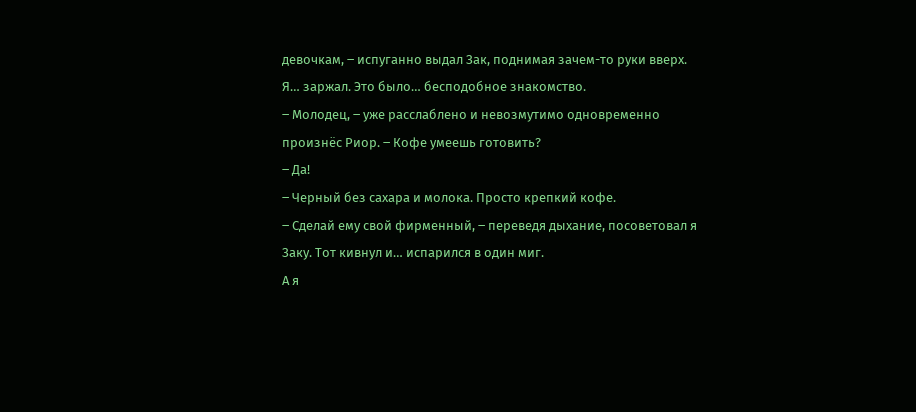девочкам, ‒ испуганно выдал Зак, поднимая зачем-то руки вверх. Я… заржал. Это было… бесподобное знакомство.
‒ Молодец, ‒ уже расслаблено и невозмутимо одновременно произнёс Риор. ‒ Кофе умеешь готовить?
‒ Да!
‒ Черный без сахара и молока. Просто крепкий кофе.
‒ Сделай ему свой фирменный, ‒ переведя дыхание, посоветовал я Заку. Тот кивнул и… испарился в один миг.
А я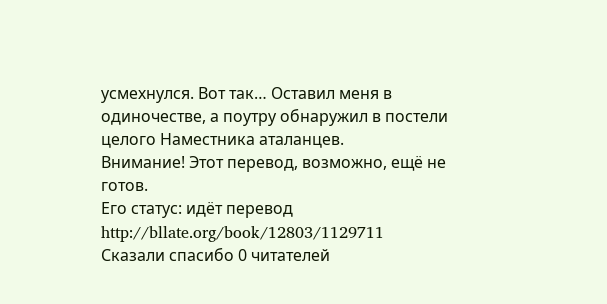усмехнулся. Вот так… Оставил меня в одиночестве, а поутру обнаружил в постели целого Наместника аталанцев.
Внимание! Этот перевод, возможно, ещё не готов.
Его статус: идёт перевод
http://bllate.org/book/12803/1129711
Сказали спасибо 0 читателей